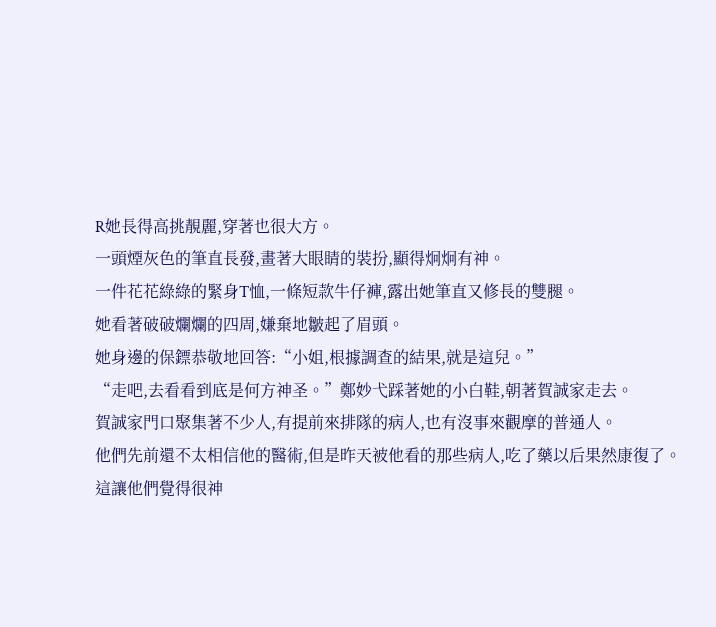R她長得高挑靚麗,穿著也很大方。
一頭煙灰色的筆直長發,畫著大眼睛的裝扮,顯得炯炯有神。
一件花花綠綠的緊身T恤,一條短款牛仔褲,露出她筆直又修長的雙腿。
她看著破破爛爛的四周,嫌棄地皺起了眉頭。
她身邊的保鏢恭敬地回答:“小姐,根據調查的結果,就是這兒。”
“走吧,去看看到底是何方神圣。”鄭妙弋踩著她的小白鞋,朝著賀誠家走去。
賀誠家門口聚集著不少人,有提前來排隊的病人,也有沒事來觀摩的普通人。
他們先前還不太相信他的醫術,但是昨天被他看的那些病人,吃了藥以后果然康復了。
這讓他們覺得很神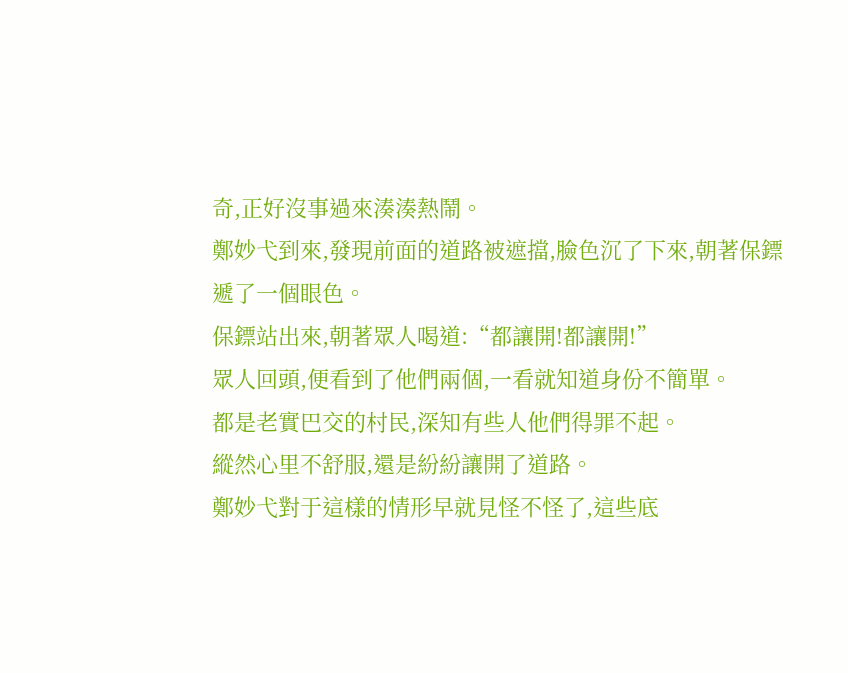奇,正好沒事過來湊湊熱鬧。
鄭妙弋到來,發現前面的道路被遮擋,臉色沉了下來,朝著保鏢遞了一個眼色。
保鏢站出來,朝著眾人喝道:“都讓開!都讓開!”
眾人回頭,便看到了他們兩個,一看就知道身份不簡單。
都是老實巴交的村民,深知有些人他們得罪不起。
縱然心里不舒服,還是紛紛讓開了道路。
鄭妙弋對于這樣的情形早就見怪不怪了,這些底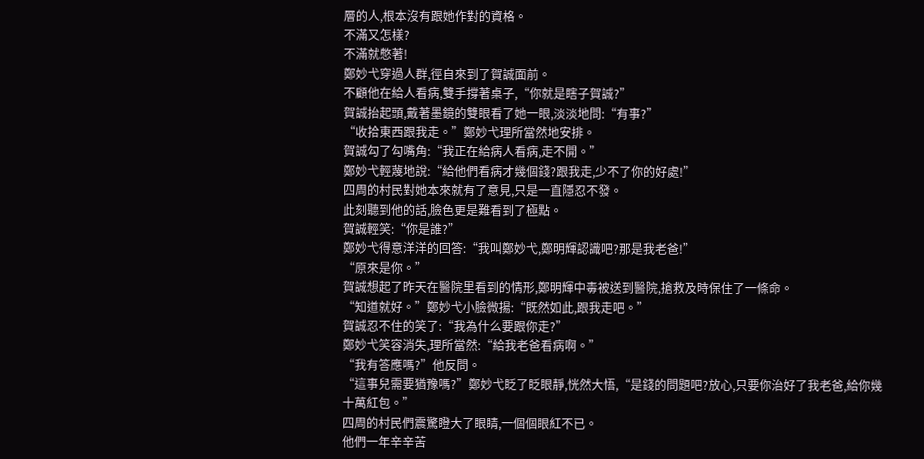層的人,根本沒有跟她作對的資格。
不滿又怎樣?
不滿就憋著!
鄭妙弋穿過人群,徑自來到了賀誠面前。
不顧他在給人看病,雙手撐著桌子,“你就是瞎子賀誠?”
賀誠抬起頭,戴著墨鏡的雙眼看了她一眼,淡淡地問:“有事?”
“收拾東西跟我走。”鄭妙弋理所當然地安排。
賀誠勾了勾嘴角:“我正在給病人看病,走不開。”
鄭妙弋輕蔑地說:“給他們看病才幾個錢?跟我走,少不了你的好處!”
四周的村民對她本來就有了意見,只是一直隱忍不發。
此刻聽到他的話,臉色更是難看到了極點。
賀誠輕笑:“你是誰?”
鄭妙弋得意洋洋的回答:“我叫鄭妙弋,鄭明輝認識吧?那是我老爸!”
“原來是你。”
賀誠想起了昨天在醫院里看到的情形,鄭明輝中毒被送到醫院,搶救及時保住了一條命。
“知道就好。”鄭妙弋小臉微揚:“既然如此,跟我走吧。”
賀誠忍不住的笑了:“我為什么要跟你走?”
鄭妙弋笑容消失,理所當然:“給我老爸看病啊。”
“我有答應嗎?”他反問。
“這事兒需要猶豫嗎?”鄭妙弋眨了眨眼靜,恍然大悟,“是錢的問題吧?放心,只要你治好了我老爸,給你幾十萬紅包。”
四周的村民們震驚瞪大了眼睛,一個個眼紅不已。
他們一年辛辛苦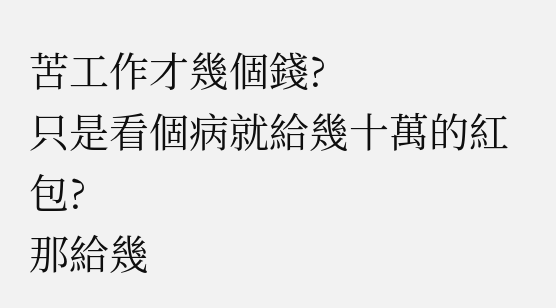苦工作才幾個錢?
只是看個病就給幾十萬的紅包?
那給幾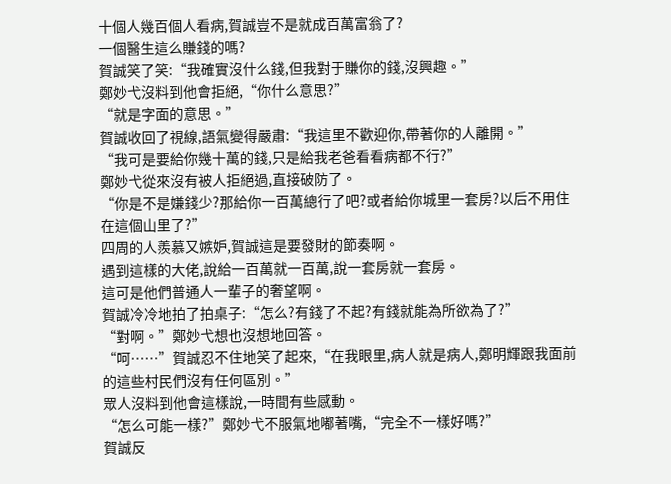十個人幾百個人看病,賀誠豈不是就成百萬富翁了?
一個醫生這么賺錢的嗎?
賀誠笑了笑:“我確實沒什么錢,但我對于賺你的錢,沒興趣。”
鄭妙弋沒料到他會拒絕,“你什么意思?”
“就是字面的意思。”
賀誠收回了視線,語氣變得嚴肅:“我這里不歡迎你,帶著你的人離開。”
“我可是要給你幾十萬的錢,只是給我老爸看看病都不行?”
鄭妙弋從來沒有被人拒絕過,直接破防了。
“你是不是嫌錢少?那給你一百萬總行了吧?或者給你城里一套房?以后不用住在這個山里了?”
四周的人羨慕又嫉妒,賀誠這是要發財的節奏啊。
遇到這樣的大佬,說給一百萬就一百萬,說一套房就一套房。
這可是他們普通人一輩子的奢望啊。
賀誠冷冷地拍了拍桌子:“怎么?有錢了不起?有錢就能為所欲為了?”
“對啊。”鄭妙弋想也沒想地回答。
“呵……”賀誠忍不住地笑了起來,“在我眼里,病人就是病人,鄭明輝跟我面前的這些村民們沒有任何區別。”
眾人沒料到他會這樣說,一時間有些感動。
“怎么可能一樣?”鄭妙弋不服氣地嘟著嘴,“完全不一樣好嗎?”
賀誠反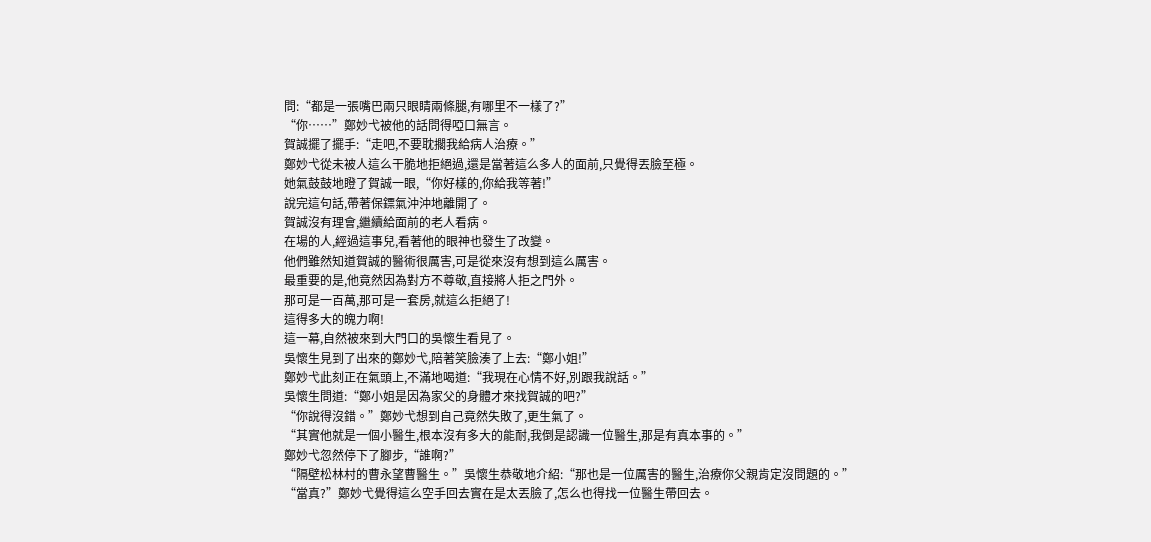問:“都是一張嘴巴兩只眼睛兩條腿,有哪里不一樣了?”
“你……”鄭妙弋被他的話問得啞口無言。
賀誠擺了擺手:“走吧,不要耽擱我給病人治療。”
鄭妙弋從未被人這么干脆地拒絕過,還是當著這么多人的面前,只覺得丟臉至極。
她氣鼓鼓地瞪了賀誠一眼,“你好樣的,你給我等著!”
說完這句話,帶著保鏢氣沖沖地離開了。
賀誠沒有理會,繼續給面前的老人看病。
在場的人,經過這事兒,看著他的眼神也發生了改變。
他們雖然知道賀誠的醫術很厲害,可是從來沒有想到這么厲害。
最重要的是,他竟然因為對方不尊敬,直接將人拒之門外。
那可是一百萬,那可是一套房,就這么拒絕了!
這得多大的魄力啊!
這一幕,自然被來到大門口的吳懷生看見了。
吳懷生見到了出來的鄭妙弋,陪著笑臉湊了上去:“鄭小姐!”
鄭妙弋此刻正在氣頭上,不滿地喝道:“我現在心情不好,別跟我說話。”
吳懷生問道:“鄭小姐是因為家父的身體才來找賀誠的吧?”
“你說得沒錯。”鄭妙弋想到自己竟然失敗了,更生氣了。
“其實他就是一個小醫生,根本沒有多大的能耐,我倒是認識一位醫生,那是有真本事的。”
鄭妙弋忽然停下了腳步,“誰啊?”
“隔壁松林村的曹永望曹醫生。”吳懷生恭敬地介紹:“那也是一位厲害的醫生,治療你父親肯定沒問題的。”
“當真?”鄭妙弋覺得這么空手回去實在是太丟臉了,怎么也得找一位醫生帶回去。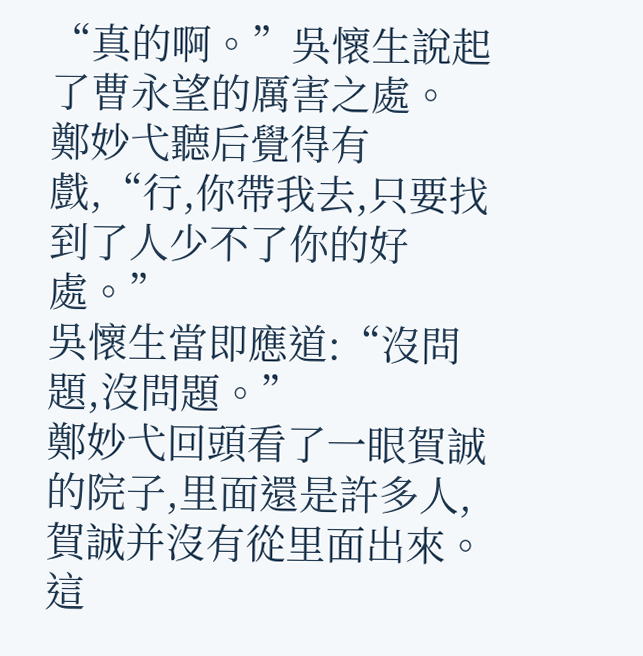“真的啊。”吳懷生說起了曹永望的厲害之處。
鄭妙弋聽后覺得有戲,“行,你帶我去,只要找到了人少不了你的好處。”
吳懷生當即應道:“沒問題,沒問題。”
鄭妙弋回頭看了一眼賀誠的院子,里面還是許多人,賀誠并沒有從里面出來。
這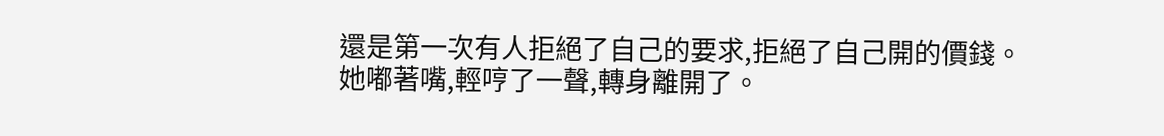還是第一次有人拒絕了自己的要求,拒絕了自己開的價錢。
她嘟著嘴,輕哼了一聲,轉身離開了。